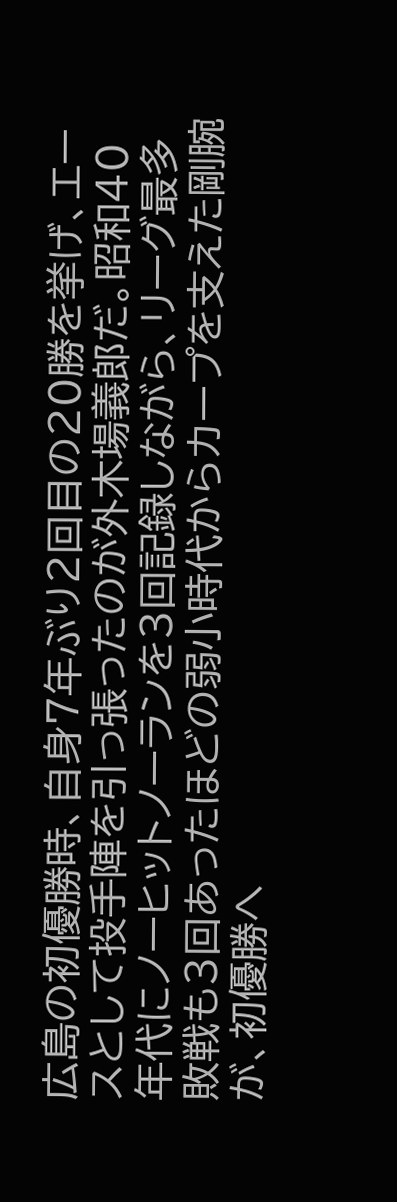広島の初優勝時、自身7年ぶり2回目の20勝を挙げ、エースとして投手陣を引っ張ったのが外木場義郎だ。昭和40年代にノーヒットノーランを3回記録しながら、リーグ最多敗戦も3回あったほどの弱小時代からカープを支えた剛腕が、初優勝へ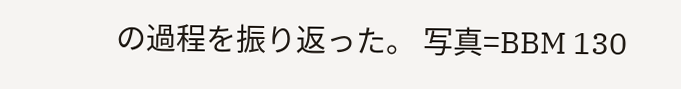の過程を振り返った。 写真=BBM 130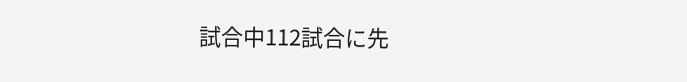試合中112試合に先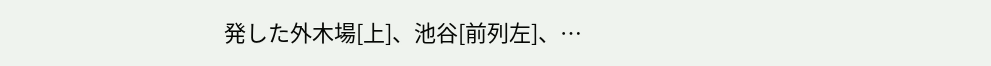発した外木場[上]、池谷[前列左]、…